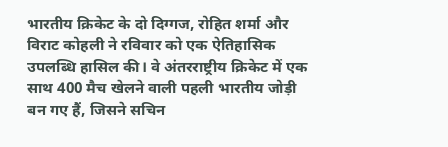भारतीय क्रिकेट के दो दिग्गज, रोहित शर्मा और विराट कोहली ने रविवार को एक ऐतिहासिक उपलब्धि हासिल की। वे अंतरराष्ट्रीय क्रिकेट में एक साथ 400 मैच खेलने वाली पहली भारतीय जोड़ी बन गए हैं, जिसने सचिन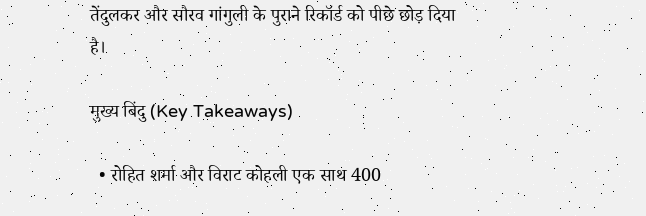तेंदुलकर और सौरव गांगुली के पुराने रिकॉर्ड को पीछे छोड़ दिया है।

मुख्य बिंदु (Key Takeaways)

  • रोहित शर्मा और विराट कोहली एक साथ 400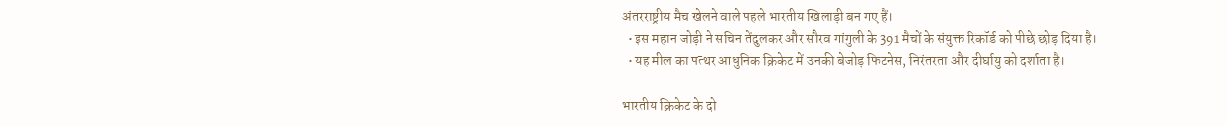अंतरराष्ट्रीय मैच खेलने वाले पहले भारतीय खिलाड़ी बन गए हैं।
  • इस महान जोड़ी ने सचिन तेंदुलकर और सौरव गांगुली के 391 मैचों के संयुक्त रिकॉर्ड को पीछे छोड़ दिया है।
  • यह मील का पत्थर आधुनिक क्रिकेट में उनकी बेजोड़ फिटनेस, निरंतरता और दीर्घायु को दर्शाता है।

भारतीय क्रिकेट के दो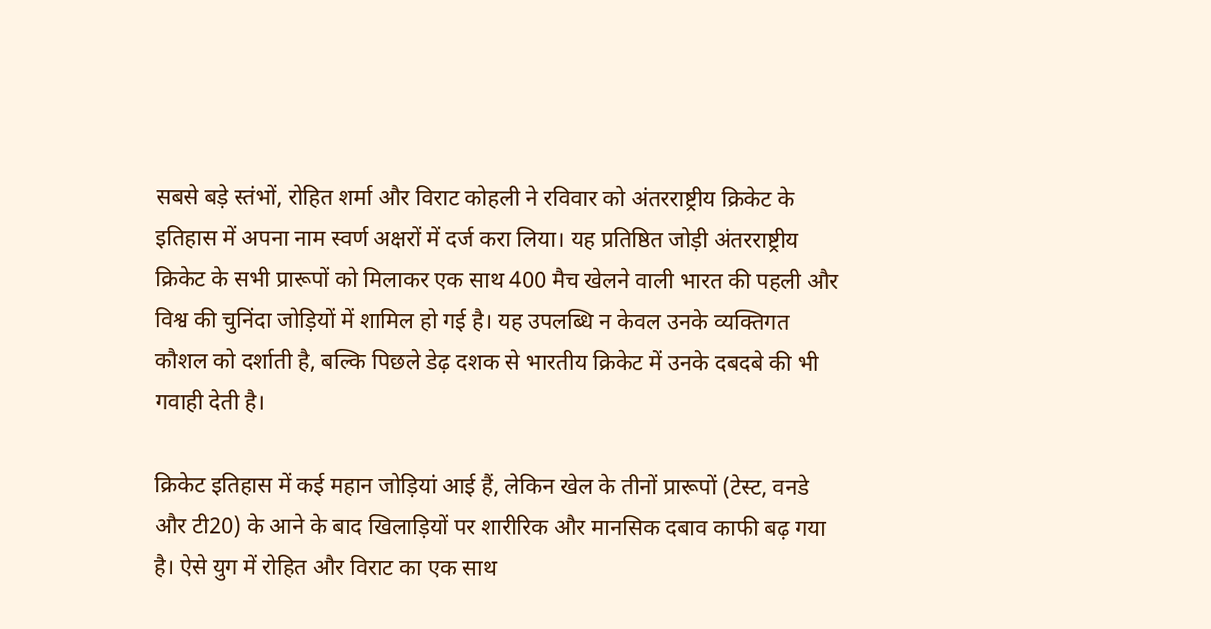सबसे बड़े स्तंभों, रोहित शर्मा और विराट कोहली ने रविवार को अंतरराष्ट्रीय क्रिकेट के इतिहास में अपना नाम स्वर्ण अक्षरों में दर्ज करा लिया। यह प्रतिष्ठित जोड़ी अंतरराष्ट्रीय क्रिकेट के सभी प्रारूपों को मिलाकर एक साथ 400 मैच खेलने वाली भारत की पहली और विश्व की चुनिंदा जोड़ियों में शामिल हो गई है। यह उपलब्धि न केवल उनके व्यक्तिगत कौशल को दर्शाती है, बल्कि पिछले डेढ़ दशक से भारतीय क्रिकेट में उनके दबदबे की भी गवाही देती है।

क्रिकेट इतिहास में कई महान जोड़ियां आई हैं, लेकिन खेल के तीनों प्रारूपों (टेस्ट, वनडे और टी20) के आने के बाद खिलाड़ियों पर शारीरिक और मानसिक दबाव काफी बढ़ गया है। ऐसे युग में रोहित और विराट का एक साथ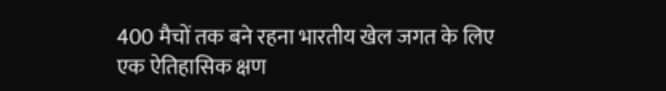400 मैचों तक बने रहना भारतीय खेल जगत के लिए एक ऐतिहासिक क्षण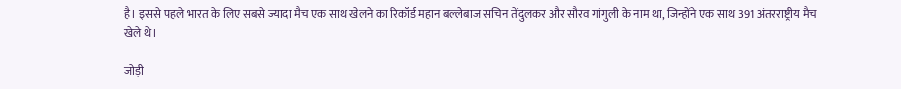है। इससे पहले भारत के लिए सबसे ज्यादा मैच एक साथ खेलने का रिकॉर्ड महान बल्लेबाज सचिन तेंदुलकर और सौरव गांगुली के नाम था, जिन्होंने एक साथ 391 अंतरराष्ट्रीय मैच खेले थे।

जोड़ी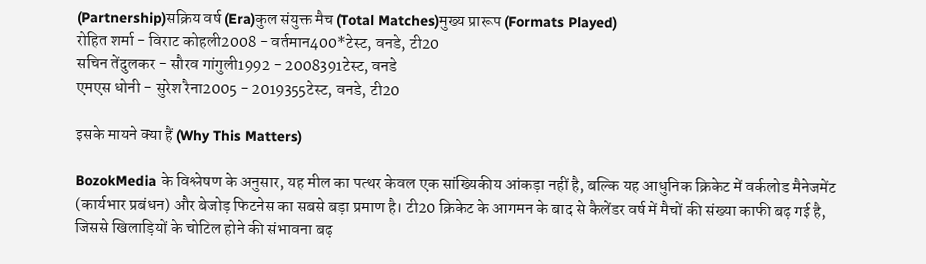(Partnership)सक्रिय वर्ष (Era)कुल संयुक्त मैच (Total Matches)मुख्य प्रारूप (Formats Played)
रोहित शर्मा - विराट कोहली2008 - वर्तमान400*टेस्ट, वनडे, टी20
सचिन तेंदुलकर - सौरव गांगुली1992 - 2008391टेस्ट, वनडे
एमएस धोनी - सुरेश रैना2005 - 2019355टेस्ट, वनडे, टी20

इसके मायने क्या हैं (Why This Matters)

BozokMedia के विश्लेषण के अनुसार, यह मील का पत्थर केवल एक सांख्यिकीय आंकड़ा नहीं है, बल्कि यह आधुनिक क्रिकेट में वर्कलोड मैनेजमेंट (कार्यभार प्रबंधन) और बेजोड़ फिटनेस का सबसे बड़ा प्रमाण है। टी20 क्रिकेट के आगमन के बाद से कैलेंडर वर्ष में मैचों की संख्या काफी बढ़ गई है, जिससे खिलाड़ियों के चोटिल होने की संभावना बढ़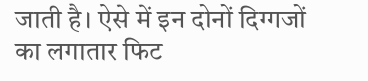जाती है। ऐसे में इन दोनों दिग्गजों का लगातार फिट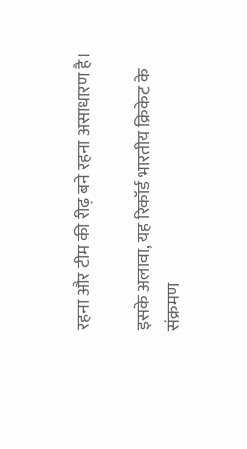रहना और टीम की रीढ़ बने रहना असाधारण है।

इसके अलावा, यह रिकॉर्ड भारतीय क्रिकेट के संक्रमण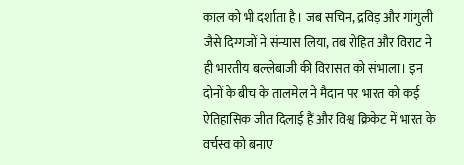काल को भी दर्शाता है। जब सचिन, द्रविड़ और गांगुली जैसे दिग्गजों ने संन्यास लिया, तब रोहित और विराट ने ही भारतीय बल्लेबाजी की विरासत को संभाला। इन दोनों के बीच के तालमेल ने मैदान पर भारत को कई ऐतिहासिक जीत दिलाई हैं और विश्व क्रिकेट में भारत के वर्चस्व को बनाए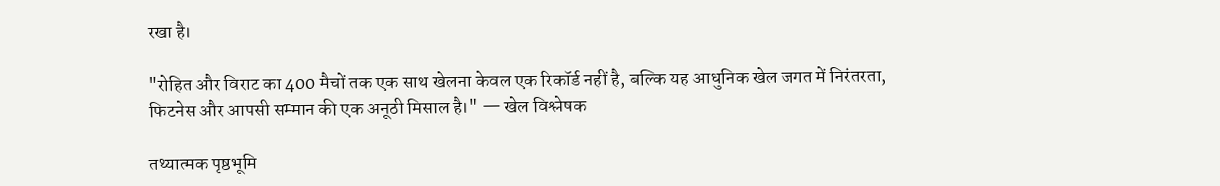रखा है।

"रोहित और विराट का 400 मैचों तक एक साथ खेलना केवल एक रिकॉर्ड नहीं है, बल्कि यह आधुनिक खेल जगत में निरंतरता, फिटनेस और आपसी सम्मान की एक अनूठी मिसाल है।" — खेल विश्लेषक

तथ्यात्मक पृष्ठभूमि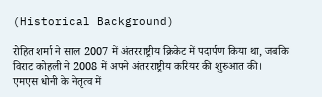(Historical Background)

रोहित शर्मा ने साल 2007 में अंतरराष्ट्रीय क्रिकेट में पदार्पण किया था, जबकि विराट कोहली ने 2008 में अपने अंतरराष्ट्रीय करियर की शुरुआत की। एमएस धोनी के नेतृत्व में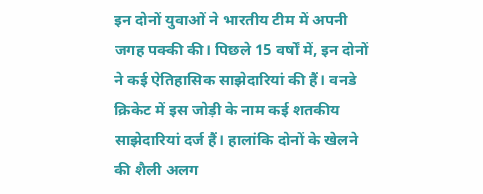इन दोनों युवाओं ने भारतीय टीम में अपनी जगह पक्की की। पिछले 15 वर्षों में, इन दोनों ने कई ऐतिहासिक साझेदारियां की हैं। वनडे क्रिकेट में इस जोड़ी के नाम कई शतकीय साझेदारियां दर्ज हैं। हालांकि दोनों के खेलने की शैली अलग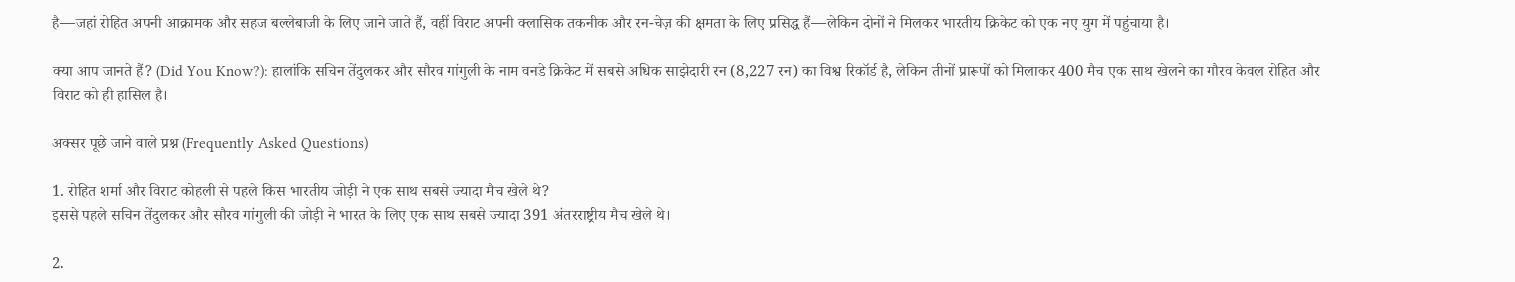है—जहां रोहित अपनी आक्रामक और सहज बल्लेबाजी के लिए जाने जाते हैं, वहीं विराट अपनी क्लासिक तकनीक और रन-चेज़ की क्षमता के लिए प्रसिद्ध हैं—लेकिन दोनों ने मिलकर भारतीय क्रिकेट को एक नए युग में पहुंचाया है।

क्या आप जानते हैं? (Did You Know?): हालांकि सचिन तेंदुलकर और सौरव गांगुली के नाम वनडे क्रिकेट में सबसे अधिक साझेदारी रन (8,227 रन) का विश्व रिकॉर्ड है, लेकिन तीनों प्रारूपों को मिलाकर 400 मैच एक साथ खेलने का गौरव केवल रोहित और विराट को ही हासिल है।

अक्सर पूछे जाने वाले प्रश्न (Frequently Asked Questions)

1. रोहित शर्मा और विराट कोहली से पहले किस भारतीय जोड़ी ने एक साथ सबसे ज्यादा मैच खेले थे?
इससे पहले सचिन तेंदुलकर और सौरव गांगुली की जोड़ी ने भारत के लिए एक साथ सबसे ज्यादा 391 अंतरराष्ट्रीय मैच खेले थे।

2.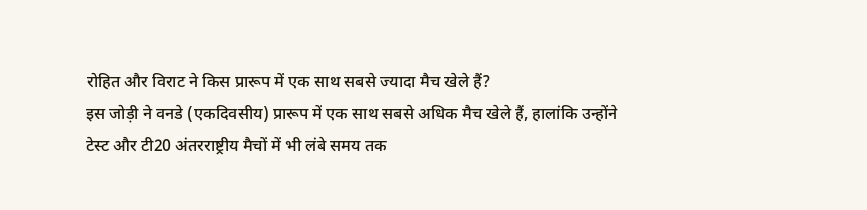रोहित और विराट ने किस प्रारूप में एक साथ सबसे ज्यादा मैच खेले हैं?
इस जोड़ी ने वनडे (एकदिवसीय) प्रारूप में एक साथ सबसे अधिक मैच खेले हैं, हालांकि उन्होंने टेस्ट और टी20 अंतरराष्ट्रीय मैचों में भी लंबे समय तक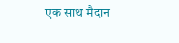एक साथ मैदान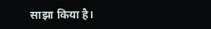साझा किया है।